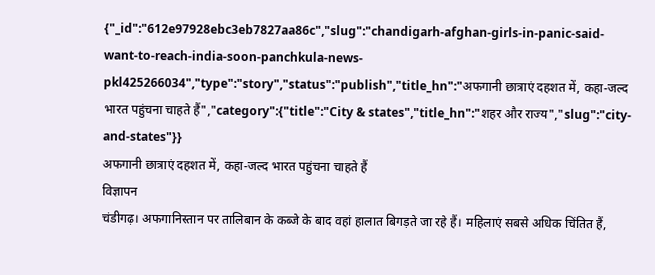{"_id":"612e97928ebc3eb7827aa86c","slug":"chandigarh-afghan-girls-in-panic-said-want-to-reach-india-soon-panchkula-news-pkl425266034","type":"story","status":"publish","title_hn":"अफगानी छात्राएं दहशत में, कहा-जल्द भारत पहुंचना चाहते हैं","category":{"title":"City & states","title_hn":"शहर और राज्य","slug":"city-and-states"}}
अफगानी छात्राएं दहशत में, कहा-जल्द भारत पहुंचना चाहते हैं
विज्ञापन
चंडीगढ़। अफगानिस्तान पर तालिबान के कब्जे के बाद वहां हालात बिगड़ते जा रहे हैं। महिलाएं सबसे अधिक चिंतित हैं,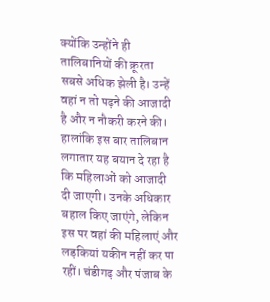क्योंकि उन्होंने ही तालिबानियों की क्रूरता सबसे अधिक झेली है। उन्हें वहां न तो पढ़ने की आजादी है और न नौकरी करने की। हालांकि इस बार तालिबान लगातार यह बयान दे रहा है कि महिलाओं को आजादी दी जाएगी। उनके अधिकार बहाल किए जाएंगे, लेकिन इस पर वहां की महिलाएं और लड़कियां यकीन नहीं कर पा रहीं। चंडीगढ़ और पंजाब के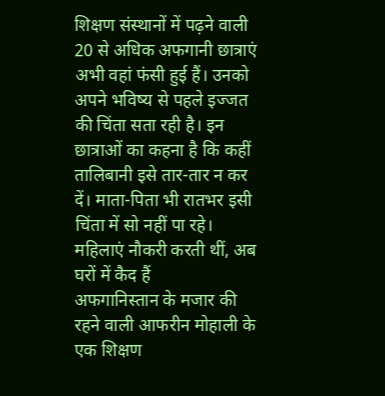शिक्षण संस्थानों में पढ़ने वाली 20 से अधिक अफगानी छात्राएं अभी वहां फंसी हुई हैं। उनको अपने भविष्य से पहले इज्जत की चिंता सता रही है। इन छात्राओं का कहना है कि कहीं तालिबानी इसे तार-तार न कर दें। माता-पिता भी रातभर इसी चिंता में सो नहीं पा रहे।
महिलाएं नौकरी करती थीं, अब घरों में कैद हैं
अफगानिस्तान के मजार की रहने वाली आफरीन मोहाली के एक शिक्षण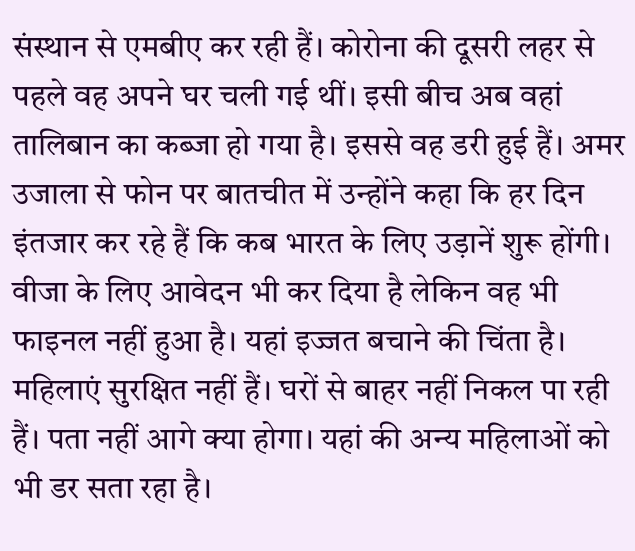संस्थान से एमबीए कर रही हैं। कोरोना की दूसरी लहर से पहले वह अपने घर चली गई थीं। इसी बीच अब वहां तालिबान का कब्जा हो गया है। इससे वह डरी हुई हैं। अमर उजाला से फोन पर बातचीत में उन्होंने कहा कि हर दिन इंतजार कर रहे हैं कि कब भारत के लिए उड़ानें शुरू होंगी। वीजा के लिए आवेदन भी कर दिया है लेकिन वह भी फाइनल नहीं हुआ है। यहां इज्जत बचाने की चिंता है। महिलाएं सुरक्षित नहीं हैं। घरों से बाहर नहीं निकल पा रही हैं। पता नहीं आगे क्या होगा। यहां की अन्य महिलाओं को भी डर सता रहा है।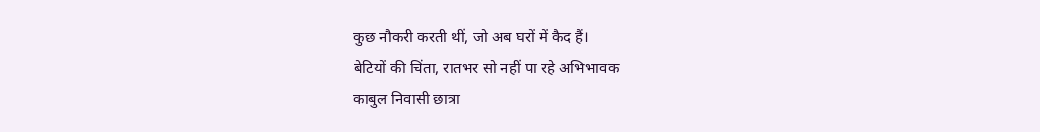कुछ नौकरी करती थीं, जो अब घरों में कैद हैं।
बेटियों की चिंता, रातभर सो नहीं पा रहे अभिभावक
काबुल निवासी छात्रा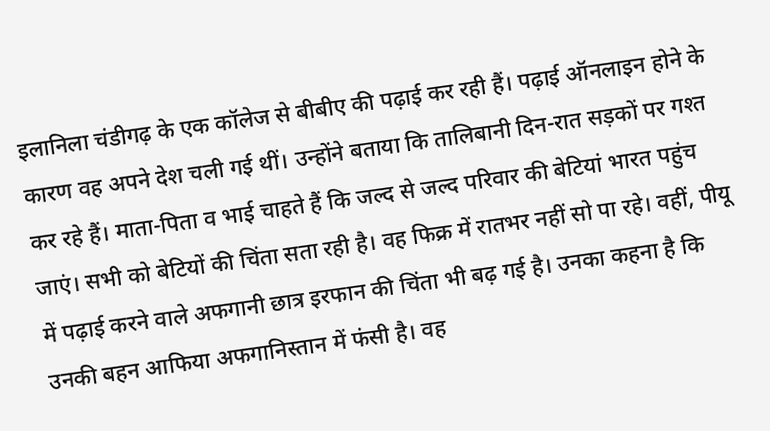इलानिला चंडीगढ़ के एक कॉलेज से बीबीए की पढ़ाई कर रही हैं। पढ़ाई ऑनलाइन होने के कारण वह अपने देश चली गई थीं। उन्होंने बताया कि तालिबानी दिन-रात सड़कों पर गश्त कर रहे हैं। माता-पिता व भाई चाहते हैं कि जल्द से जल्द परिवार की बेटियां भारत पहुंच जाएं। सभी को बेटियों की चिंता सता रही है। वह फिक्र में रातभर नहीं सो पा रहे। वहीं, पीयू में पढ़ाई करने वाले अफगानी छात्र इरफान की चिंता भी बढ़ गई है। उनका कहना है कि उनकी बहन आफिया अफगानिस्तान में फंसी है। वह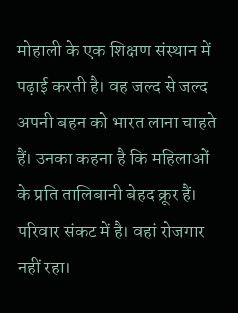मोहाली के एक शिक्षण संस्थान में पढ़ाई करती है। वह जल्द से जल्द अपनी बहन को भारत लाना चाहते हैं। उनका कहना है कि महिलाओं के प्रति तालिबानी बेहद क्रूर हैं। परिवार संकट में है। वहां रोजगार नहीं रहा।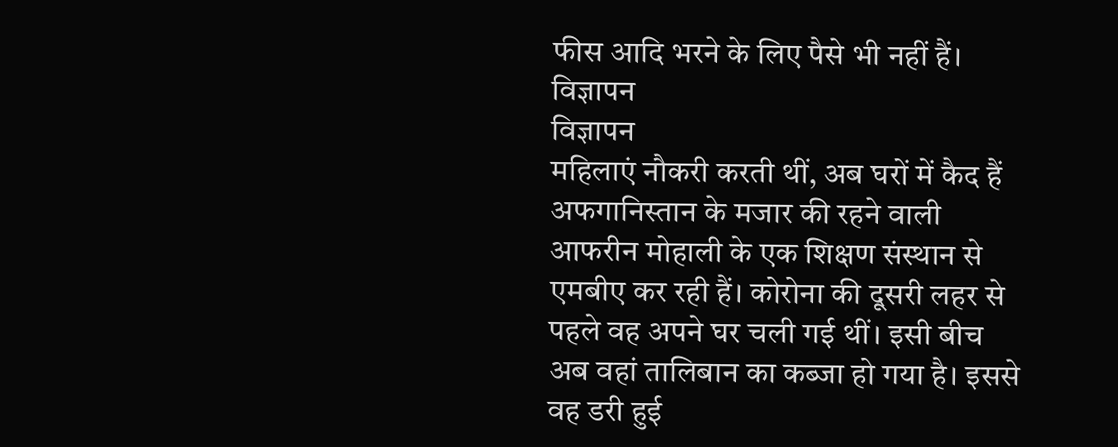फीस आदि भरने के लिए पैसे भी नहीं हैं।
विज्ञापन
विज्ञापन
महिलाएं नौकरी करती थीं, अब घरों में कैद हैं
अफगानिस्तान के मजार की रहने वाली आफरीन मोहाली के एक शिक्षण संस्थान से एमबीए कर रही हैं। कोरोना की दूसरी लहर से पहले वह अपने घर चली गई थीं। इसी बीच अब वहां तालिबान का कब्जा हो गया है। इससे वह डरी हुई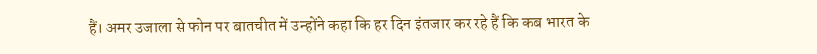हैं। अमर उजाला से फोन पर बातचीत में उन्होंने कहा कि हर दिन इंतजार कर रहे हैं कि कब भारत के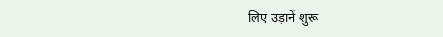लिए उड़ानें शुरू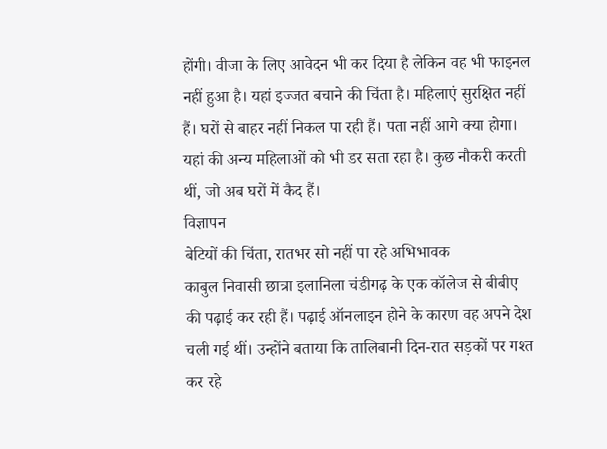होंगी। वीजा के लिए आवेदन भी कर दिया है लेकिन वह भी फाइनल नहीं हुआ है। यहां इज्जत बचाने की चिंता है। महिलाएं सुरक्षित नहीं हैं। घरों से बाहर नहीं निकल पा रही हैं। पता नहीं आगे क्या होगा। यहां की अन्य महिलाओं को भी डर सता रहा है। कुछ नौकरी करती थीं, जो अब घरों में कैद हैं।
विज्ञापन
बेटियों की चिंता, रातभर सो नहीं पा रहे अभिभावक
काबुल निवासी छात्रा इलानिला चंडीगढ़ के एक कॉलेज से बीबीए की पढ़ाई कर रही हैं। पढ़ाई ऑनलाइन होने के कारण वह अपने देश चली गई थीं। उन्होंने बताया कि तालिबानी दिन-रात सड़कों पर गश्त कर रहे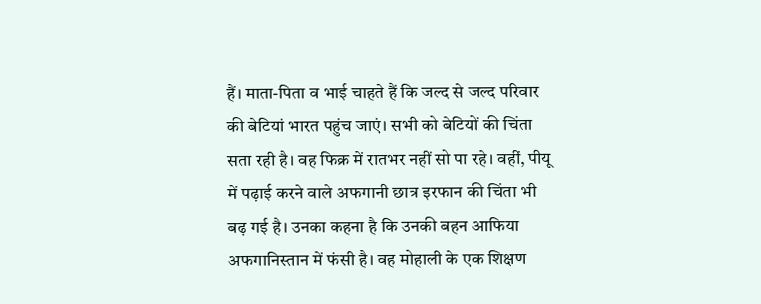हैं। माता-पिता व भाई चाहते हैं कि जल्द से जल्द परिवार की बेटियां भारत पहुंच जाएं। सभी को बेटियों की चिंता सता रही है। वह फिक्र में रातभर नहीं सो पा रहे। वहीं, पीयू में पढ़ाई करने वाले अफगानी छात्र इरफान की चिंता भी बढ़ गई है। उनका कहना है कि उनकी बहन आफिया अफगानिस्तान में फंसी है। वह मोहाली के एक शिक्षण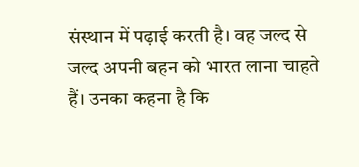संस्थान में पढ़ाई करती है। वह जल्द से जल्द अपनी बहन को भारत लाना चाहते हैं। उनका कहना है कि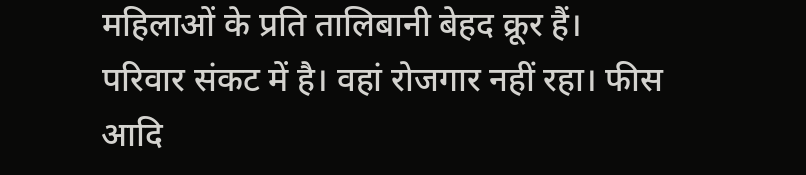महिलाओं के प्रति तालिबानी बेहद क्रूर हैं। परिवार संकट में है। वहां रोजगार नहीं रहा। फीस आदि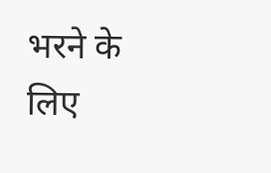भरने के लिए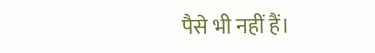पैसे भी नहीं हैं।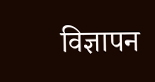विज्ञापन